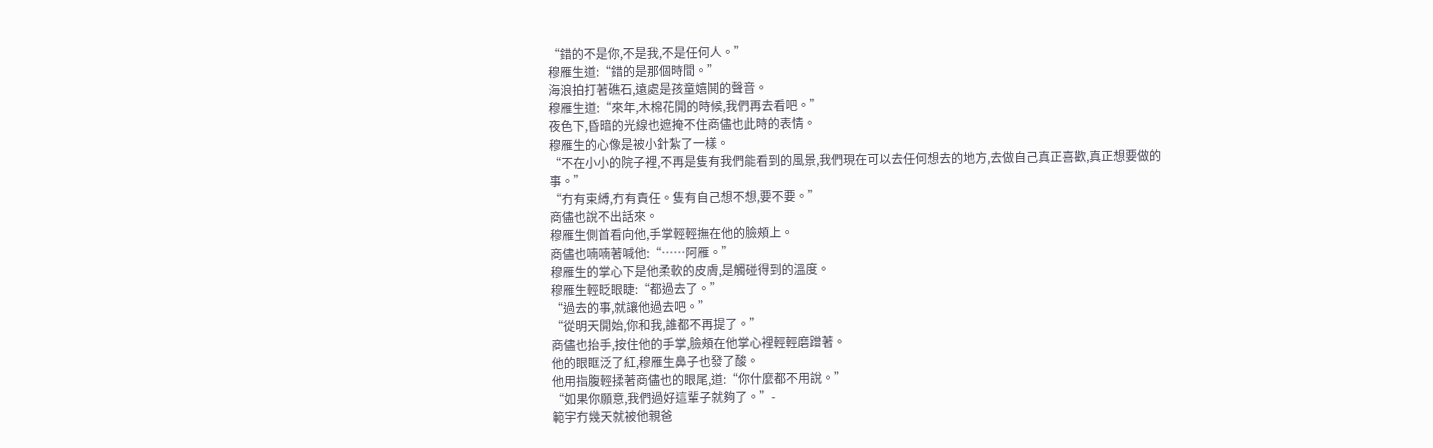“錯的不是你,不是我,不是任何人。”
穆雁生道:“錯的是那個時間。”
海浪拍打著礁石,遠處是孩童嬉鬨的聲音。
穆雁生道:“來年,木棉花開的時候,我們再去看吧。”
夜色下,昏暗的光線也遮掩不住商儘也此時的表情。
穆雁生的心像是被小針紮了一樣。
“不在小小的院子裡,不再是隻有我們能看到的風景,我們現在可以去任何想去的地方,去做自己真正喜歡,真正想要做的事。”
“冇有束縛,冇有責任。隻有自己想不想,要不要。”
商儘也說不出話來。
穆雁生側首看向他,手掌輕輕撫在他的臉頰上。
商儘也喃喃著喊他:“……阿雁。”
穆雁生的掌心下是他柔軟的皮膚,是觸碰得到的溫度。
穆雁生輕眨眼睫:“都過去了。”
“過去的事,就讓他過去吧。”
“從明天開始,你和我,誰都不再提了。”
商儘也抬手,按住他的手掌,臉頰在他掌心裡輕輕磨蹭著。
他的眼眶泛了紅,穆雁生鼻子也發了酸。
他用指腹輕揉著商儘也的眼尾,道:“你什麼都不用說。”
“如果你願意,我們過好這輩子就夠了。”-
範宇冇幾天就被他親爸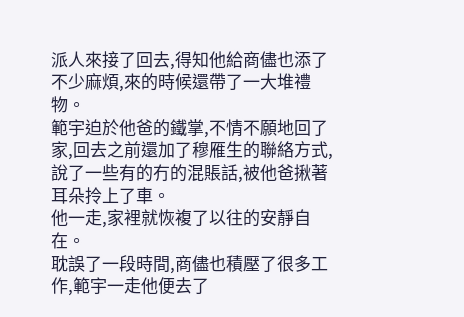派人來接了回去,得知他給商儘也添了不少麻煩,來的時候還帶了一大堆禮物。
範宇迫於他爸的鐵掌,不情不願地回了家,回去之前還加了穆雁生的聯絡方式,說了一些有的冇的混賬話,被他爸揪著耳朵拎上了車。
他一走,家裡就恢複了以往的安靜自在。
耽誤了一段時間,商儘也積壓了很多工作,範宇一走他便去了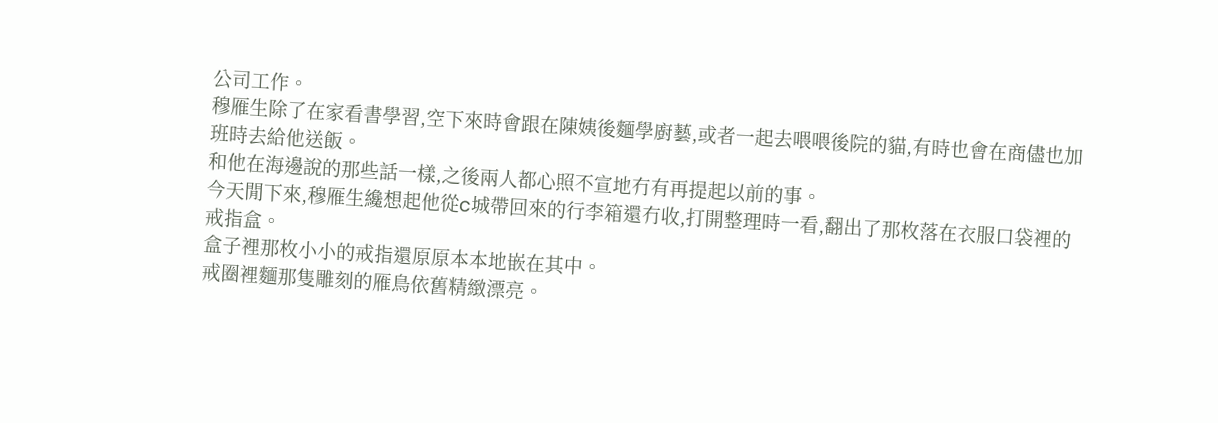公司工作。
穆雁生除了在家看書學習,空下來時會跟在陳姨後麵學廚藝,或者一起去喂喂後院的貓,有時也會在商儘也加班時去給他送飯。
和他在海邊說的那些話一樣,之後兩人都心照不宣地冇有再提起以前的事。
今天閒下來,穆雁生纔想起他從c城帶回來的行李箱還冇收,打開整理時一看,翻出了那枚落在衣服口袋裡的戒指盒。
盒子裡那枚小小的戒指還原原本本地嵌在其中。
戒圈裡麵那隻雕刻的雁鳥依舊精緻漂亮。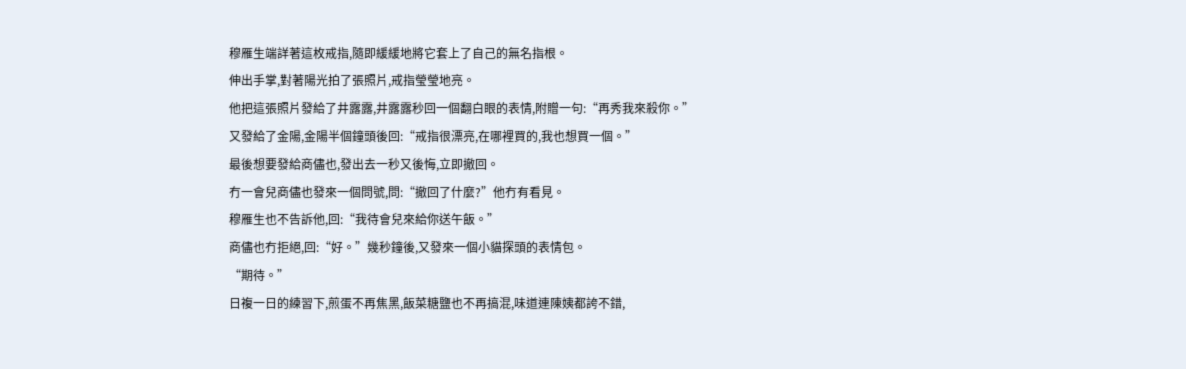穆雁生端詳著這枚戒指,隨即緩緩地將它套上了自己的無名指根。
伸出手掌,對著陽光拍了張照片,戒指瑩瑩地亮。
他把這張照片發給了井露露,井露露秒回一個翻白眼的表情,附贈一句:“再秀我來殺你。”
又發給了金陽,金陽半個鐘頭後回:“戒指很漂亮,在哪裡買的,我也想買一個。”
最後想要發給商儘也,發出去一秒又後悔,立即撤回。
冇一會兒商儘也發來一個問號,問:“撤回了什麼?”他冇有看見。
穆雁生也不告訴他,回:“我待會兒來給你送午飯。”
商儘也冇拒絕,回:“好。”幾秒鐘後,又發來一個小貓探頭的表情包。
“期待。”
日複一日的練習下,煎蛋不再焦黑,飯菜糖鹽也不再搞混,味道連陳姨都誇不錯,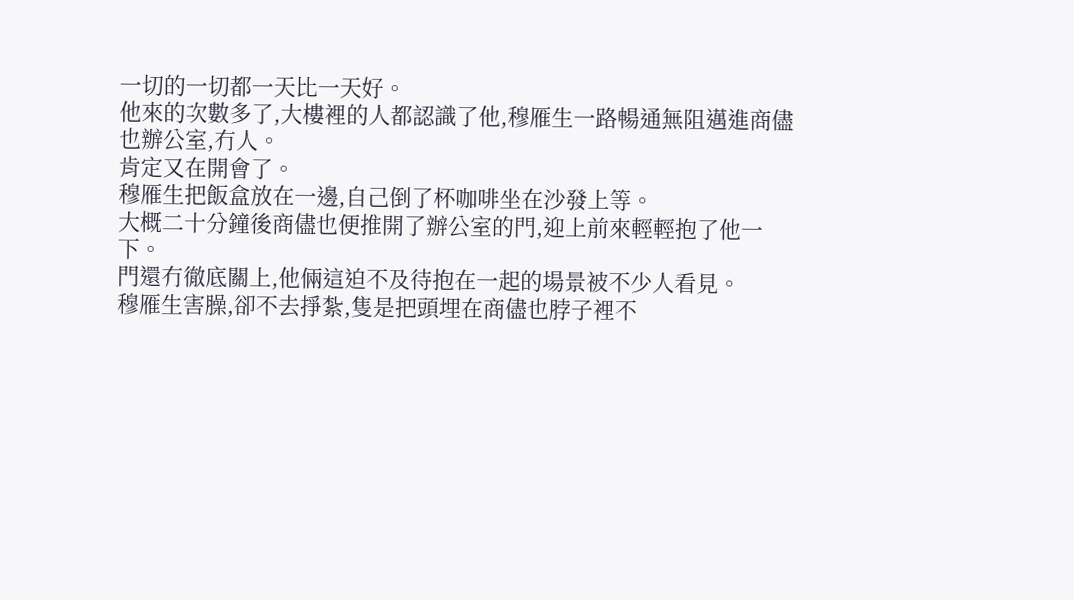一切的一切都一天比一天好。
他來的次數多了,大樓裡的人都認識了他,穆雁生一路暢通無阻邁進商儘也辦公室,冇人。
肯定又在開會了。
穆雁生把飯盒放在一邊,自己倒了杯咖啡坐在沙發上等。
大概二十分鐘後商儘也便推開了辦公室的門,迎上前來輕輕抱了他一下。
門還冇徹底關上,他倆這迫不及待抱在一起的場景被不少人看見。
穆雁生害臊,卻不去掙紮,隻是把頭埋在商儘也脖子裡不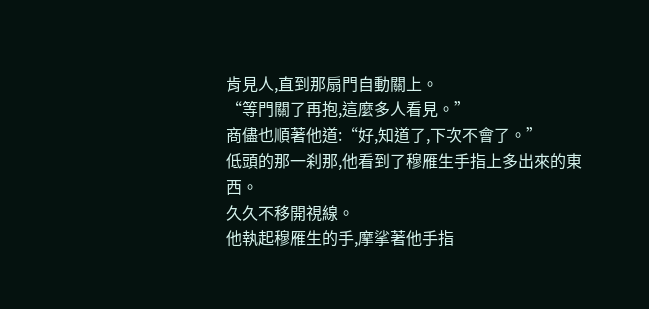肯見人,直到那扇門自動關上。
“等門關了再抱,這麼多人看見。”
商儘也順著他道:“好,知道了,下次不會了。”
低頭的那一刹那,他看到了穆雁生手指上多出來的東西。
久久不移開視線。
他執起穆雁生的手,摩挲著他手指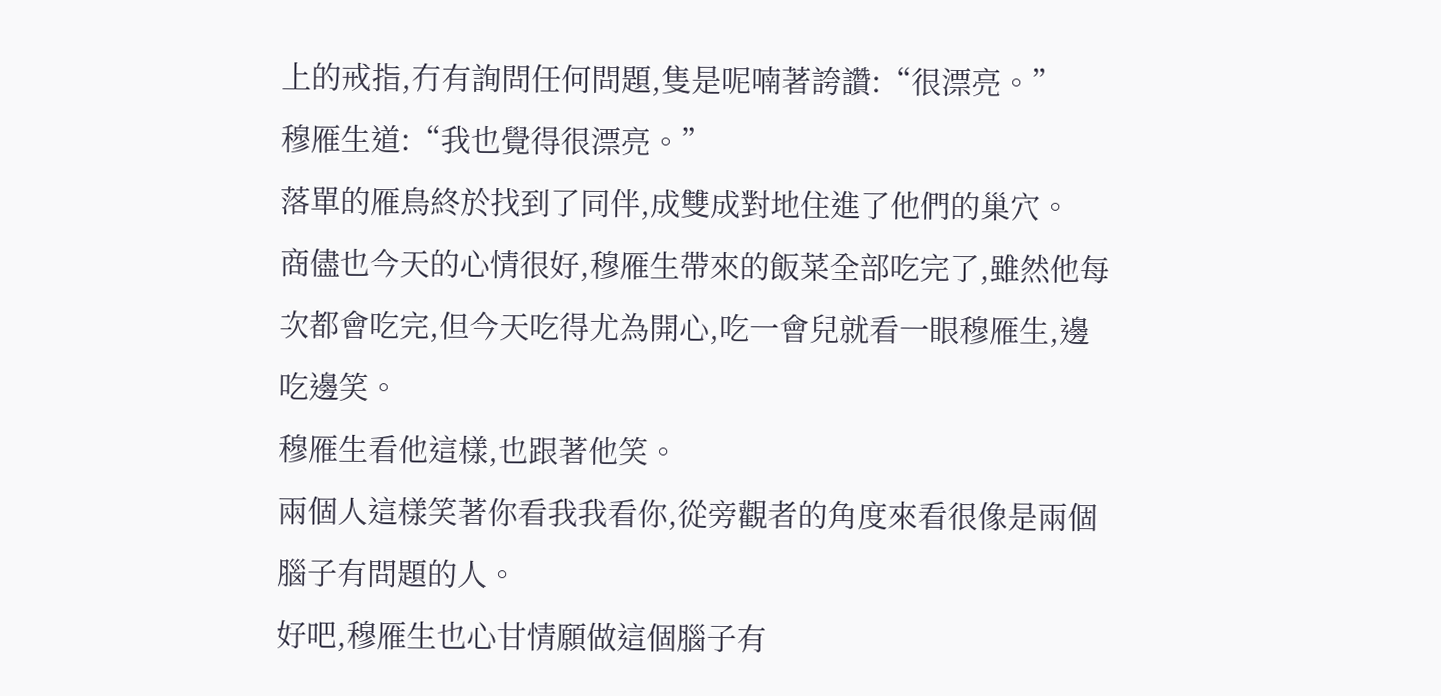上的戒指,冇有詢問任何問題,隻是呢喃著誇讚:“很漂亮。”
穆雁生道:“我也覺得很漂亮。”
落單的雁鳥終於找到了同伴,成雙成對地住進了他們的巢穴。
商儘也今天的心情很好,穆雁生帶來的飯菜全部吃完了,雖然他每次都會吃完,但今天吃得尤為開心,吃一會兒就看一眼穆雁生,邊吃邊笑。
穆雁生看他這樣,也跟著他笑。
兩個人這樣笑著你看我我看你,從旁觀者的角度來看很像是兩個腦子有問題的人。
好吧,穆雁生也心甘情願做這個腦子有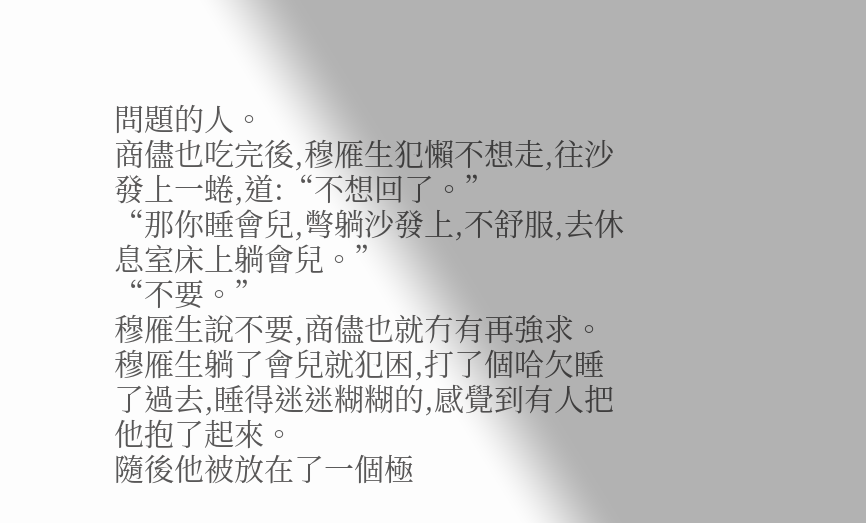問題的人。
商儘也吃完後,穆雁生犯懶不想走,往沙發上一蜷,道:“不想回了。”
“那你睡會兒,彆躺沙發上,不舒服,去休息室床上躺會兒。”
“不要。”
穆雁生說不要,商儘也就冇有再強求。
穆雁生躺了會兒就犯困,打了個哈欠睡了過去,睡得迷迷糊糊的,感覺到有人把他抱了起來。
隨後他被放在了一個極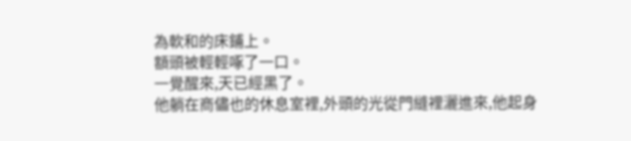為軟和的床鋪上。
額頭被輕輕啄了一口。
一覺醒來,天已經黑了。
他躺在商儘也的休息室裡,外頭的光從門縫裡灑進來,他起身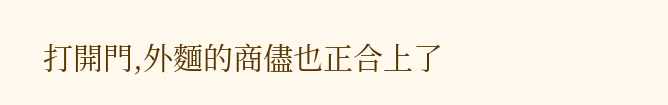打開門,外麵的商儘也正合上了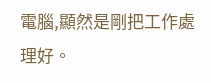電腦,顯然是剛把工作處理好。